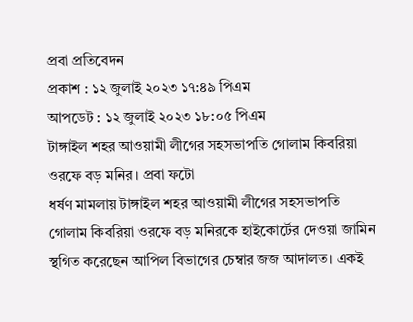প্রবা প্রতিবেদন
প্রকাশ : ১২ জুলাই ২০২৩ ১৭:৪৯ পিএম
আপডেট : ১২ জুলাই ২০২৩ ১৮:০৫ পিএম
টাঙ্গাইল শহর আওয়ামী লীগের সহসভাপতি গোলাম কিবরিয়া ওরফে বড় মনির। প্রবা ফটো
ধর্ষণ মামলায় টাঙ্গাইল শহর আওয়ামী লীগের সহসভাপতি গোলাম কিবরিয়া ওরফে বড় মনিরকে হাইকোর্টের দেওয়া জামিন স্থগিত করেছেন আপিল বিভাগের চেম্বার জজ আদালত। একই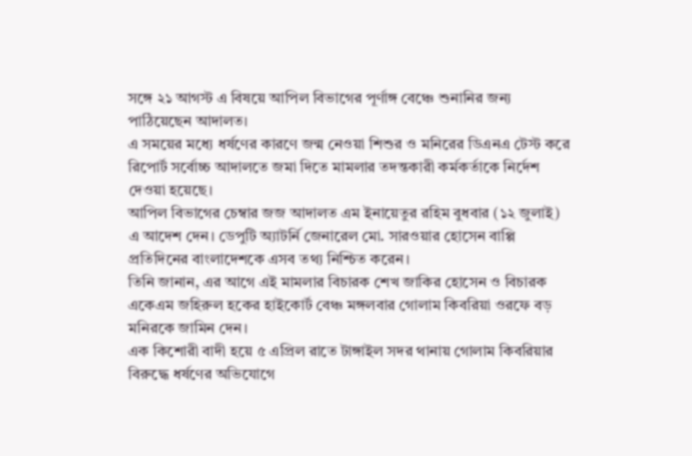সঙ্গে ২১ আগস্ট এ বিষয়ে আপিল বিভাগের পূর্ণাঙ্গ বেঞ্চে শুনানির জন্য পাঠিয়েছেন আদালত।
এ সময়ের মধ্যে ধর্ষণের কারণে জন্ম নেওয়া শিশুর ও মনিরের ডিএনএ টেস্ট করে রিপোর্ট সর্বোচ্চ আদালতে জমা দিতে মামলার তদন্তকারী কর্মকর্তাকে নির্দেশ দেওয়া হয়েছে।
আপিল বিভাগের চেম্বার জজ আদালত এম ইনায়েতুর রহিম বুধবার (১২ জুলাই) এ আদেশ দেন। ডেপুটি অ্যাটর্নি জেনারেল মো. সারওয়ার হোসেন বাপ্পি প্রতিদিনের বাংলাদেশকে এসব তথ্য নিশ্চিত করেন।
তিনি জানান, এর আগে এই মামলার বিচারক শেখ জাকির হোসেন ও বিচারক একেএম জহিরুল হকের হাইকোর্ট বেঞ্চ মঙ্গলবার গোলাম কিবরিয়া ওরফে বড় মনিরকে জামিন দেন।
এক কিশোরী বাদী হয়ে ৫ এপ্রিল রাতে টাঙ্গাইল সদর থানায় গোলাম কিবরিয়ার বিরুদ্ধে ধর্ষণের অভিযোগে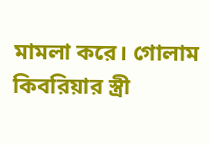মামলা করে। গোলাম কিবরিয়ার স্ত্রী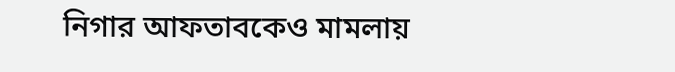নিগার আফতাবকেও মামলায়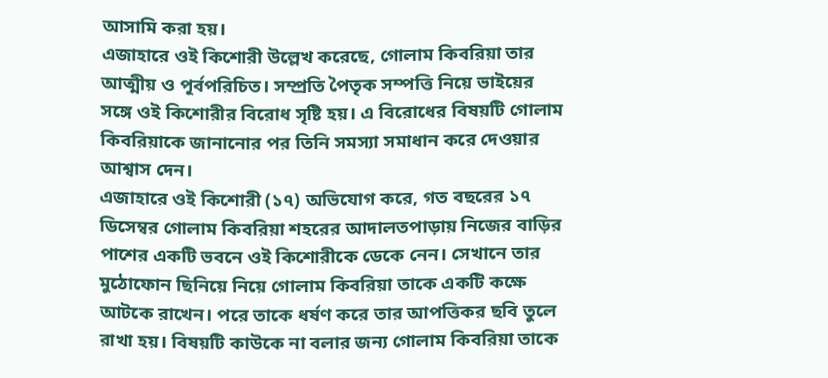আসামি করা হয়।
এজাহারে ওই কিশোরী উল্লেখ করেছে, গোলাম কিবরিয়া তার আত্মীয় ও পূর্বপরিচিত। সম্প্রতি পৈতৃক সম্পত্তি নিয়ে ভাইয়ের সঙ্গে ওই কিশোরীর বিরোধ সৃষ্টি হয়। এ বিরোধের বিষয়টি গোলাম কিবরিয়াকে জানানোর পর তিনি সমস্যা সমাধান করে দেওয়ার আশ্বাস দেন।
এজাহারে ওই কিশোরী (১৭) অভিযোগ করে, গত বছরের ১৭ ডিসেম্বর গোলাম কিবরিয়া শহরের আদালতপাড়ায় নিজের বাড়ির পাশের একটি ভবনে ওই কিশোরীকে ডেকে নেন। সেখানে তার মুঠোফোন ছিনিয়ে নিয়ে গোলাম কিবরিয়া তাকে একটি কক্ষে আটকে রাখেন। পরে তাকে ধর্ষণ করে তার আপত্তিকর ছবি তুলে রাখা হয়। বিষয়টি কাউকে না বলার জন্য গোলাম কিবরিয়া তাকে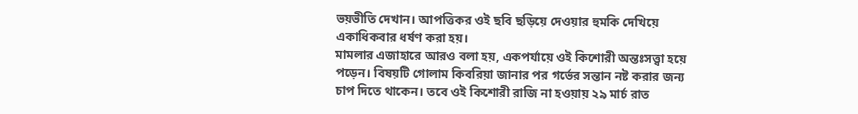ভয়ভীতি দেখান। আপত্তিকর ওই ছবি ছড়িয়ে দেওয়ার হুমকি দেখিয়ে একাধিকবার ধর্ষণ করা হয়।
মামলার এজাহারে আরও বলা হয়, একপর্যায়ে ওই কিশোরী অন্তঃসত্ত্বা হয়ে পড়েন। বিষয়টি গোলাম কিবরিয়া জানার পর গর্ভের সন্তান নষ্ট করার জন্য চাপ দিতে থাকেন। তবে ওই কিশোরী রাজি না হওয়ায় ২৯ মার্চ রাত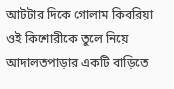আটটার দিকে গোলাম কিবরিয়া ওই কিশোরীকে তুলে নিয়ে আদালতপাড়ার একটি বাড়িতে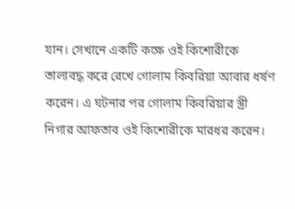যান। সেখানে একটি কক্ষে ওই কিশোরীকে তালাবদ্ধ করে রেখে গোলাম কিবরিয়া আবার ধর্ষণ করেন। এ ঘটনার পর গোলাম কিবরিয়ার স্ত্রী নিগার আফতাব ওই কিশোরীকে মারধর করেন।